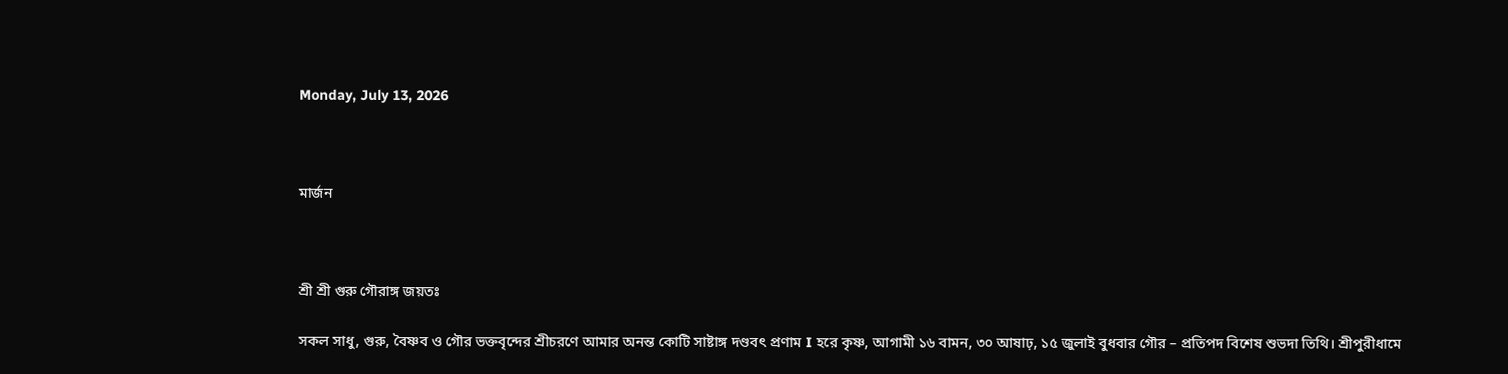Monday, July 13, 2026



মার্জন



শ্রী শ্রী গুরু গৌরাঙ্গ জয়তঃ

সকল সাধু, গুরু, বৈষ্ণব ও গৌর ভক্তবৃন্দের শ্রীচরণে আমার অনন্ত কোটি সাষ্টাঙ্গ দণ্ডবৎ প্রণাম I হরে কৃষ্ণ, আগামী ১৬ বামন, ৩০ আষাঢ়, ১৫ জুলাই বুধবার গৌর – প্রতিপদ বিশেষ শুভদা তিথি। শ্রীপুরীধামে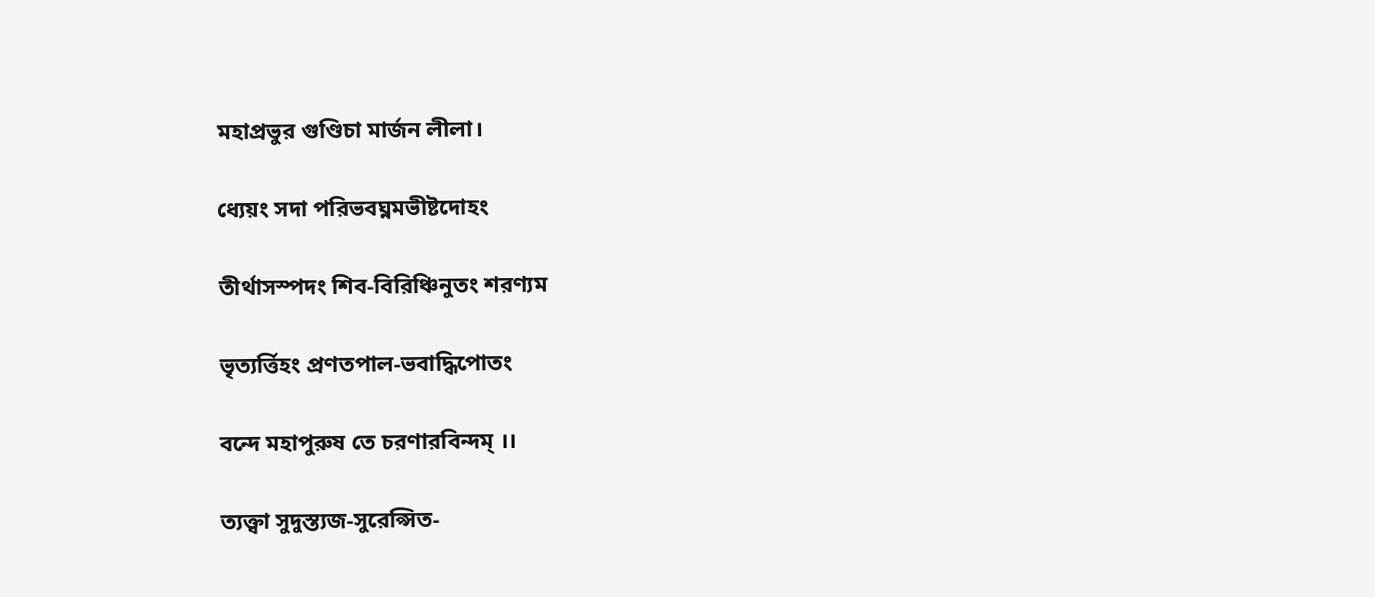মহাপ্রভুর গুণ্ডিচা মার্জন লীলা।

ধ্যেয়ং সদা পরিভবঘ্নমভীষ্টদোহং

তীর্থাসস্পদং শিব-বিরিঞ্চিনুতং শরণ্যম

ভৃত্যর্ত্তিহং প্রণতপাল-ভবাদ্ধিপোতং

বন্দে মহাপুরুষ তে চরণারবিন্দম্ ।।

ত্যক্ত্বা সুদুস্ত্যজ-সুরেপ্সিত-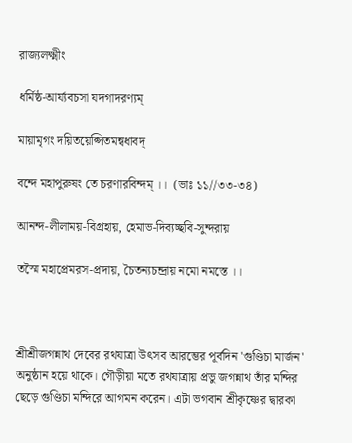রাজ্যলক্ষ্মীং

ধর্মিষ্ঠ-আর্য্যবচসা যদগাদরণ্যম্

মায়ামৃগং দয়িতয়েপ্সিতমন্বধাবদ্

বন্দে মহাপুরুষং তে চরণারবিন্দম্ ।।  (ভাঃ ১১//৩৩-৩৪)

আনন্দ-লীলাময়-বিগ্রহায়, হেমাভ-দিব্যচ্ছবি-সুন্দরায়

তস্মৈ মহাপ্রেমরস-প্রদায়, চৈতন্যচন্দ্রায় নমো নমস্তে ।।



শ্রীশ্রীজগন্নাথ দেবের রথযাত্রা উৎসব আরম্ভের পূর্বদিন 'গুণ্ডিচা মাৰ্জন' অনুষ্ঠান হয়ে থাকে। গৌড়ীয়া মতে রথযাত্রায় প্রভু জগন্নাথ তাঁর মন্দির ছেড়ে গুণ্ডিচা মন্দিরে আগমন করেন। এটা ভগবান শ্রীকৃষ্ণের দ্বারকা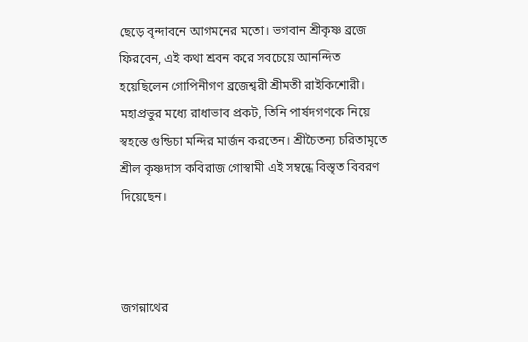ছেড়ে বৃন্দাবনে আগমনের মতো। ভগবান শ্রীকৃষ্ণ ব্রজে ফিরবেন, এই কথা শ্রবন করে সবচেয়ে আনন্দিত হয়েছিলেন গোপিনীগণ ব্রজেশ্বরী শ্রীমতী রাইকিশোরী। মহাপ্রভুর মধ্যে রাধাভাব প্রকট, তিনি পার্ষদগণকে নিয়ে স্বহস্তে গুন্ডিচা মন্দির মার্জন করতেন। শ্রীচৈতন্য চরিতামৃতে শ্রীল কৃষ্ণদাস কবিরাজ গোস্বামী এই সম্বন্ধে বিস্তৃত বিবরণ দিয়েছেন।



জগন্নাথের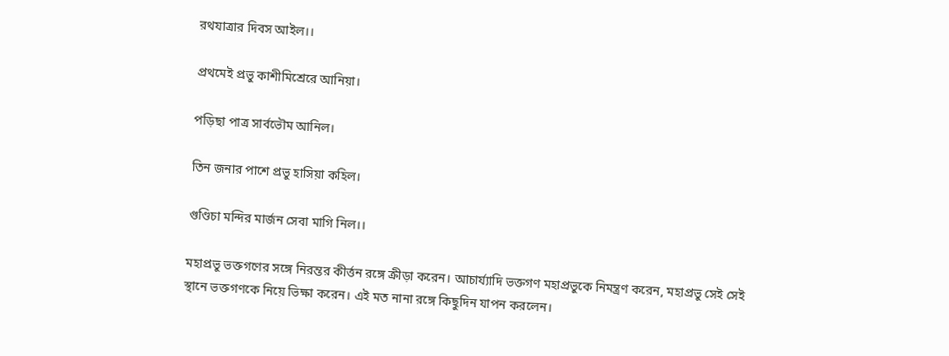রথযাত্রার দিবস আইল।।

প্রথমেই প্রভু কাশীমিশ্রেরে আনিয়া।

পড়িছা পাত্র সার্বভৌম আনিল।

তিন জনার পাশে প্রভু হাসিয়া কহিল।

গুণ্ডিচা মন্দির মার্জন সেবা মাগি নিল।।

মহাপ্রভু ভক্তগণের সঙ্গে নিরন্তর কীৰ্ত্তন রঙ্গে ক্রীড়া করেন। আচার্য্যাদি ভক্তগণ মহাপ্রভুকে নিমন্ত্রণ করেন, মহাপ্রভু সেই সেই স্থানে ভক্তগণকে নিয়ে ভিক্ষা করেন। এই মত নানা রঙ্গে কিছুদিন যাপন করলেন।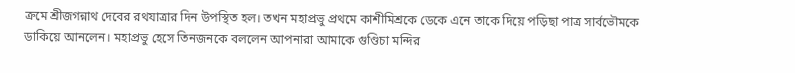ক্রমে শ্রীজগন্নাথ দেবের রথযাত্রার দিন উপস্থিত হল। তখন মহাপ্রভু প্রথমে কাশীমিশ্রকে ডেকে এনে তাকে দিয়ে পড়িছা পাত্র সার্বভৌমকে ডাকিয়ে আনলেন। মহাপ্রভু হেসে তিনজনকে বললেন আপনারা আমাকে গুণ্ডিচা মন্দির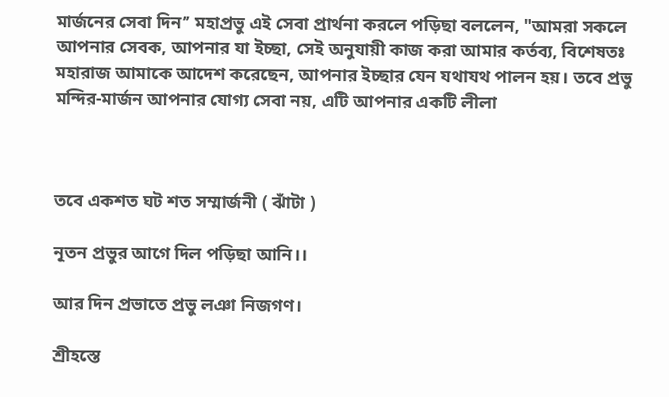মার্জনের সেবা দিন’’ মহাপ্রভু এই সেবা প্রার্থনা করলে পড়িছা বললেন, "আমরা সকলে আপনার সেবক, আপনার যা ইচ্ছা, সেই অনুযায়ী কাজ করা আমার কর্তব্য, বিশেষতঃ মহারাজ আমাকে আদেশ করেছেন, আপনার ইচ্ছার যেন যথাযথ পালন হয়। তবে প্রভু মন্দির-মার্জন আপনার যোগ্য সেবা নয়, এটি আপনার একটি লীলা



তবে একশত ঘট শত সম্মার্জনী ( ঝাঁটা )

নূতন প্রভুর আগে দিল পড়িছা আনি।।

আর দিন প্রভাতে প্রভু লঞা নিজগণ।

শ্রীহস্তে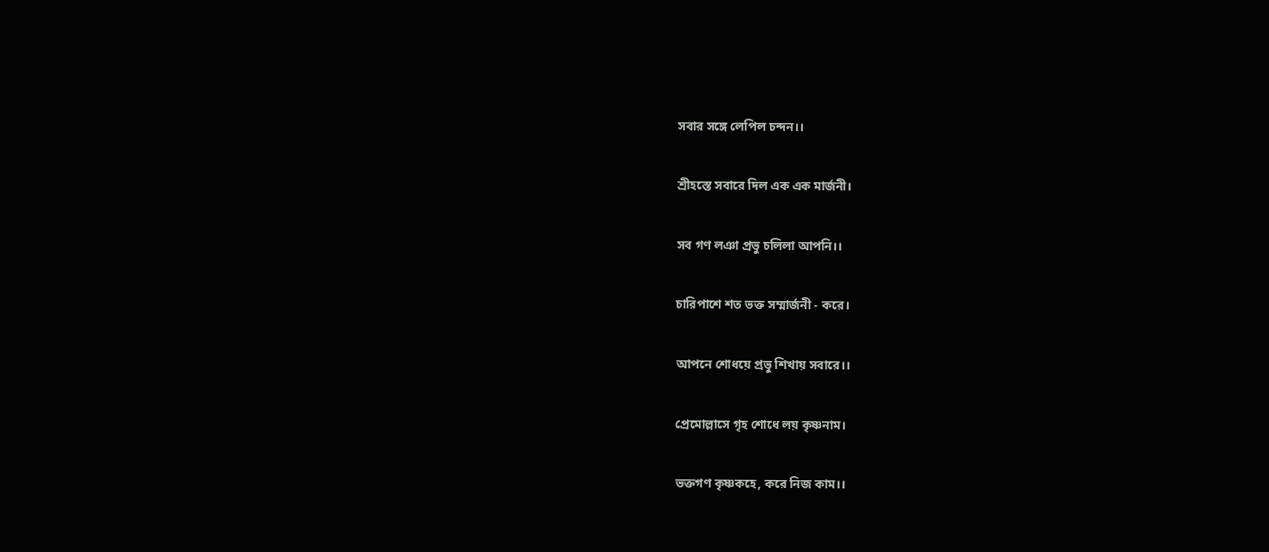সবার সঙ্গে লেপিল চন্দন।।

শ্রীহস্তে সবারে দিল এক এক মার্জনী।

সব গণ লঞা প্রভু চলিলা আপনি।।

চারিপাশে শত ভক্ত সম্মার্জনী - করে।

আপনে শোধয়ে প্রভু শিখায় সবারে।।

প্রেমোল্লাসে গৃহ শোধে লয় কৃষ্ণনাম।

ভক্তগণ কৃষ্ণকহে, করে নিজ কাম।।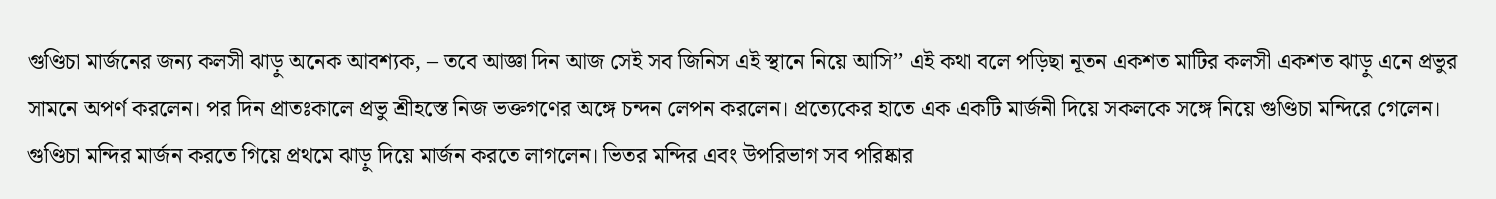গুণ্ডিচা মার্জনের জন্য কলসী ঝাড়ু অনেক আবশ্যক, – তবে আজ্ঞা দিন আজ সেই সব জিনিস এই স্থানে নিয়ে আসি’’ এই কথা বলে পড়িছা নূতন একশত মাটির কলসী একশত ঝাড়ু এনে প্রভুর সামনে অপর্ণ করলেন। পর দিন প্রাতঃকালে প্রভু শ্রীহস্তে নিজ ভক্তগণের অঙ্গে চন্দন লেপন করলেন। প্রত্যেকের হাতে এক একটি মার্জনী দিয়ে সকলকে সঙ্গে নিয়ে গুণ্ডিচা মন্দিরে গেলেন। গুণ্ডিচা মন্দির মার্জন করতে গিয়ে প্রথমে ঝাড়ু দিয়ে মার্জন করতে লাগলেন। ভিতর মন্দির এবং উপরিভাগ সব পরিষ্কার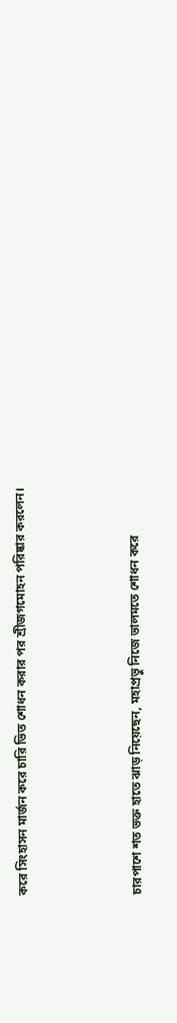করে সিংহাসন মার্জন করে চারি ভিত শোধন করার পর শ্রীজগমোহন পরিষ্কার করলেন।



চারপাশে শত ভক্ত হাতে ঝাড় নিয়েছেন, মহাপ্রভু নিজে ভালমতে শোধন করে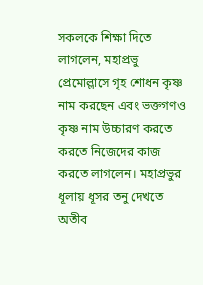সকলকে শিক্ষা দিতে লাগলেন, মহাপ্রভু প্রেমোল্লাসে গৃহ শোধন কৃষ্ণ নাম করছেন এবং ভক্তগণও কৃষ্ণ নাম উচ্চারণ করতে করতে নিজেদের কাজ করতে লাগলেন। মহাপ্রভুর ধূলায় ধূসর তনু দেখতে অতীব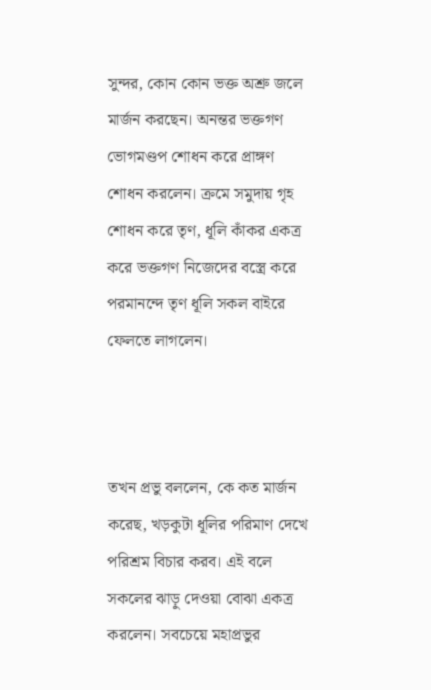সুন্দর, কোন কোন ভক্ত অশ্রু জলে মার্জন করছেন। অনন্তর ভক্তগণ ভোগমণ্ডপ শোধন করে প্রাঙ্গণ শোধন করলেন। ক্রমে সমুদায় গৃহ শোধন করে তৃণ, ধূলি কাঁকর একত্র করে ভক্তগণ নিজেদের বস্ত্রে করে পরমানন্দে তৃণ ধূলি সকল বাইরে ফেলতে লাগলেন।



তখন প্রভু বললেন, কে কত মার্জন করেছ, খড়কুটা ধূলির পরিমাণ দেখে পরিশ্রম বিচার করব। এই বলে সকলের ঝাড়ু দেওয়া বোঝা একত্র করলেন। সবচেয়ে মহাপ্রভুর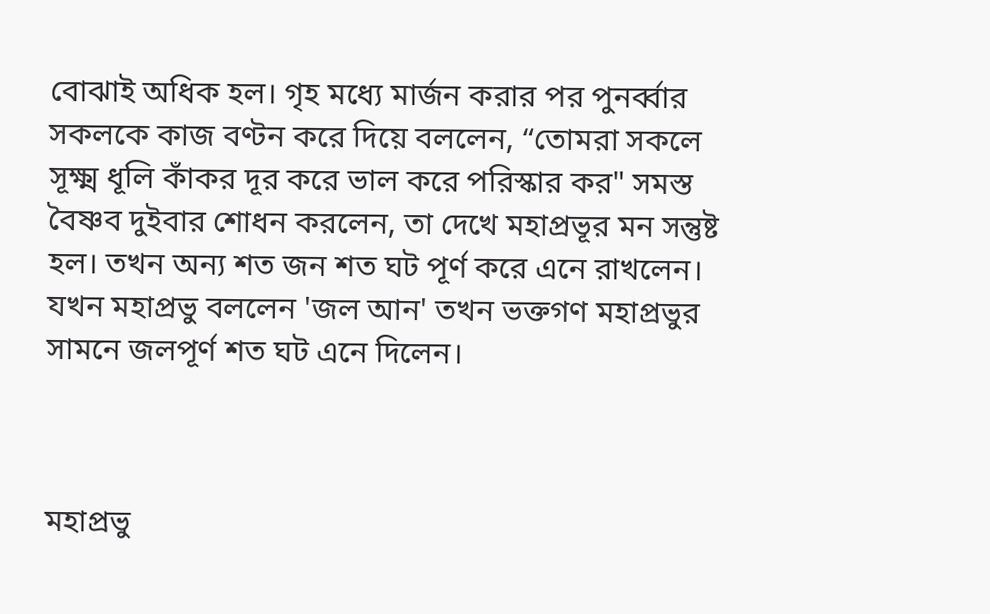বোঝাই অধিক হল। গৃহ মধ্যে মার্জন করার পর পুনর্ব্বার সকলকে কাজ বণ্টন করে দিয়ে বললেন, “তোমরা সকলে সূক্ষ্ম ধূলি কাঁকর দূর করে ভাল করে পরিস্কার কর" সমস্ত বৈষ্ণব দুইবার শোধন করলেন, তা দেখে মহাপ্রভূর মন সন্তুষ্ট হল। তখন অন্য শত জন শত ঘট পূর্ণ করে এনে রাখলেন। যখন মহাপ্রভু বললেন 'জল আন' তখন ভক্তগণ মহাপ্রভুর সামনে জলপূর্ণ শত ঘট এনে দিলেন।



মহাপ্রভু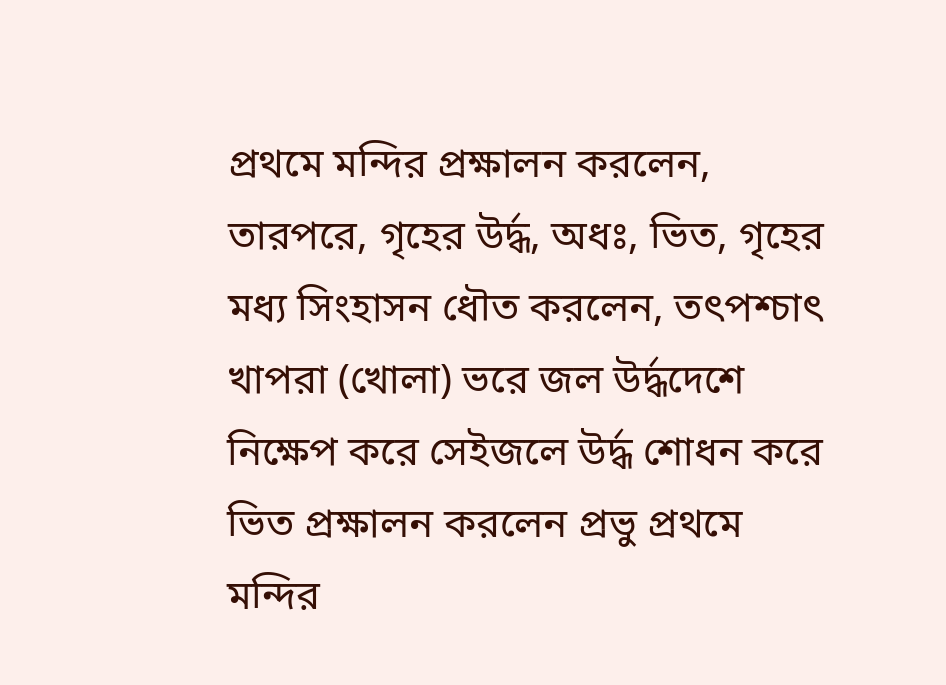প্রথমে মন্দির প্রক্ষালন করলেন, তারপরে, গৃহের উর্দ্ধ, অধঃ, ভিত, গৃহের মধ্য সিংহাসন ধৌত করলেন, তৎপশ্চাৎ খাপরা (খোলা) ভরে জল উর্দ্ধদেশে নিক্ষেপ করে সেইজলে উর্দ্ধ শোধন করে ভিত প্রক্ষালন করলেন প্রভু প্রথমে মন্দির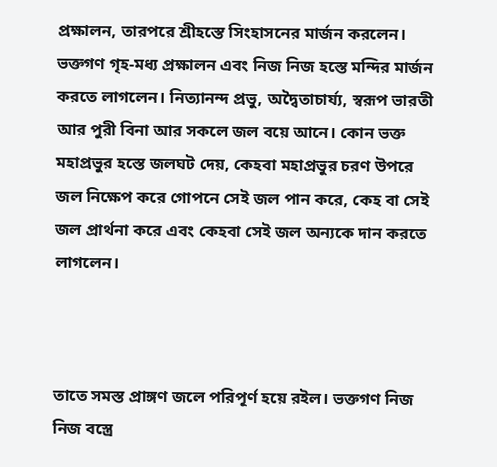প্রক্ষালন, তারপরে শ্রীহস্তে সিংহাসনের মার্জন করলেন। ভক্তগণ গৃহ-মধ্য প্রক্ষালন এবং নিজ নিজ হস্তে মন্দির মার্জন করতে লাগলেন। নিত্যানন্দ প্রভু, অদ্বৈতাচার্য্য, স্বরূপ ভারতী আর পুরী বিনা আর সকলে জল বয়ে আনে। কোন ভক্ত মহাপ্রভুর হস্তে জলঘট দেয়, কেহবা মহাপ্রভুর চরণ উপরে জল নিক্ষেপ করে গোপনে সেই জল পান করে, কেহ বা সেই জল প্রার্থনা করে এবং কেহবা সেই জল অন্যকে দান করতে লাগলেন।



তাতে সমস্ত প্রাঙ্গণ জলে পরিপূর্ণ হয়ে রইল। ভক্তগণ নিজ নিজ বস্ত্রে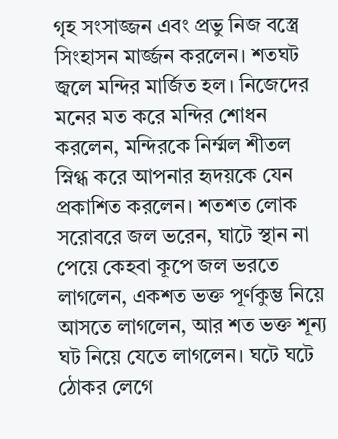গৃহ সংসাজ্জন এবং প্রভু নিজ বস্ত্রে সিংহাসন মার্জ্জন করলেন। শতঘট জ্বলে মন্দির মার্জিত হল। নিজেদের মনের মত করে মন্দির শোধন করলেন, মন্দিরকে নিৰ্ম্মল শীতল স্নিগ্ধ করে আপনার হৃদয়কে যেন প্রকাশিত করলেন। শতশত লোক সরোবরে জল ভরেন, ঘাটে স্থান না পেয়ে কেহবা কূপে জল ভরতে লাগলেন, একশত ভক্ত পূর্ণকুম্ভ নিয়ে আসতে লাগলেন, আর শত ভক্ত শূন্য ঘট নিয়ে যেতে লাগলেন। ঘটে ঘটে ঠোকর লেগে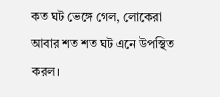কত ঘট ভেঙ্গে গেল, লোকেরা আবার শত শত ঘট এনে উপস্থিত করল।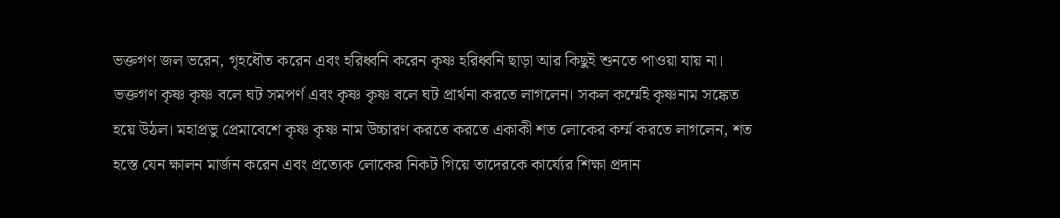ভক্তগণ জল ভরেন, গৃহধৌত করেন এবং হরিধ্বনি করেন কৃষ্ণ হরিধ্বনি ছাড়া আর কিছুই শুনতে পাওয়া যায় না। ভক্তগণ কৃষ্ণ কৃষ্ণ বলে ঘট সমপর্ণ এবং কৃষ্ণ কৃষ্ণ বলে ঘট প্রার্থনা করতে লাগলেন। সকল কৰ্ম্মেই কৃষ্ণনাম সঙ্কেত হয়ে উঠল। মহাপ্রভু প্রেমাবেশে কৃষ্ণ কৃষ্ণ নাম উচ্চারণ করতে করতে একাকী শত লোকের কর্ম্ম করতে লাগলেন, শত হস্তে যেন ক্ষালন মার্জন করেন এবং প্রত্যেক লোকের নিকট গিয়ে তাদেরকে কার্য্যের শিক্ষা প্রদান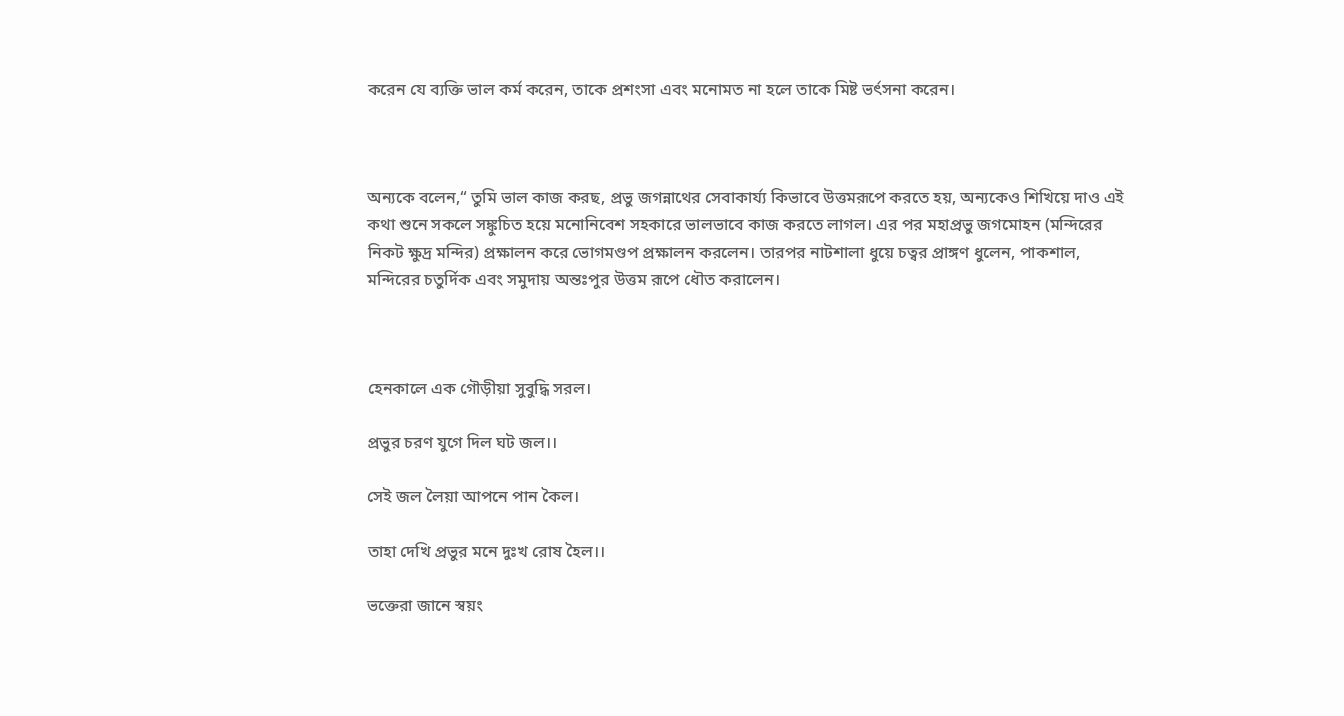করেন যে ব্যক্তি ভাল কর্ম করেন, তাকে প্রশংসা এবং মনোমত না হলে তাকে মিষ্ট ভর্ৎসনা করেন।



অন্যকে বলেন,“ তুমি ভাল কাজ করছ, প্রভু জগন্নাথের সেবাকার্য্য কিভাবে উত্তমরূপে করতে হয়, অন্যকেও শিখিয়ে দাও এই কথা শুনে সকলে সঙ্কুচিত হয়ে মনোনিবেশ সহকারে ভালভাবে কাজ করতে লাগল। এর পর মহাপ্রভু জগমোহন (মন্দিরের নিকট ক্ষুদ্র মন্দির) প্রক্ষালন করে ভোগমণ্ডপ প্রক্ষালন করলেন। তারপর নাটশালা ধুয়ে চত্বর প্রাঙ্গণ ধুলেন, পাকশাল, মন্দিরের চতুর্দিক এবং সমুদায় অন্তঃপুর উত্তম রূপে ধৌত করালেন।



হেনকালে এক গৌড়ীয়া সুবুদ্ধি সরল।

প্রভুর চরণ যুগে দিল ঘট জল।।

সেই জল লৈয়া আপনে পান কৈল।

তাহা দেখি প্রভুর মনে দুঃখ রোষ হৈল।।

ভক্তেরা জানে স্বয়ং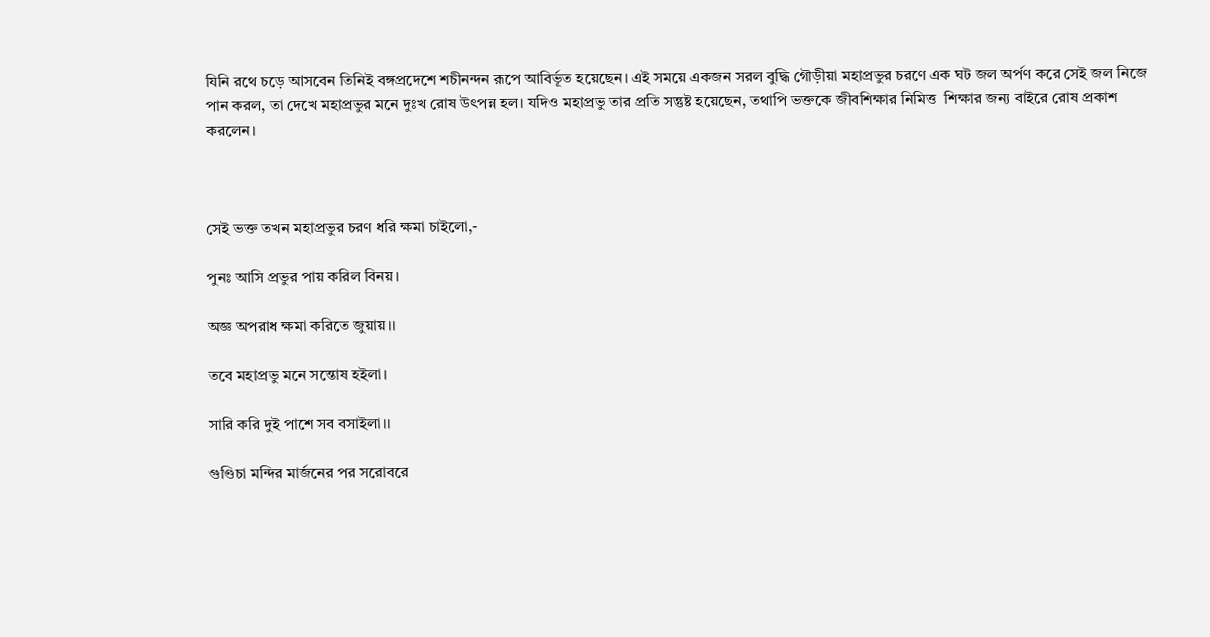যিনি রথে চড়ে আসবেন তিনিই বঙ্গপ্রদেশে শচীনন্দন রূপে আবির্ভূত হয়েছেন। এই সময়ে একজন সরল বুদ্ধি গৌড়ীয়া মহাপ্রভুর চরণে এক ঘট জল অর্পণ করে সেই জল নিজে পান করল, তা দেখে মহাপ্রভুর মনে দুঃখ রোষ উৎপন্ন হল। যদিও মহাপ্রভু তার প্রতি সন্তুষ্ট হয়েছেন, তথাপি ভক্তকে জীবশিক্ষার নিমিত্ত  শিক্ষার জন্য বাইরে রোষ প্রকাশ করলেন।



সেই ভক্ত তখন মহাপ্রভুর চরণ ধরি ক্ষমা চাইলো,-

পুনঃ আসি প্রভুর পায় করিল বিনয়।

অজ্ঞ অপরাধ ক্ষমা করিতে জুয়ায়।।

তবে মহাপ্রভু মনে সন্তোষ হইলা।

সারি করি দুই পাশে সব বসাইলা।।

গুণ্ডিচা মন্দির মার্জনের পর সরোবরে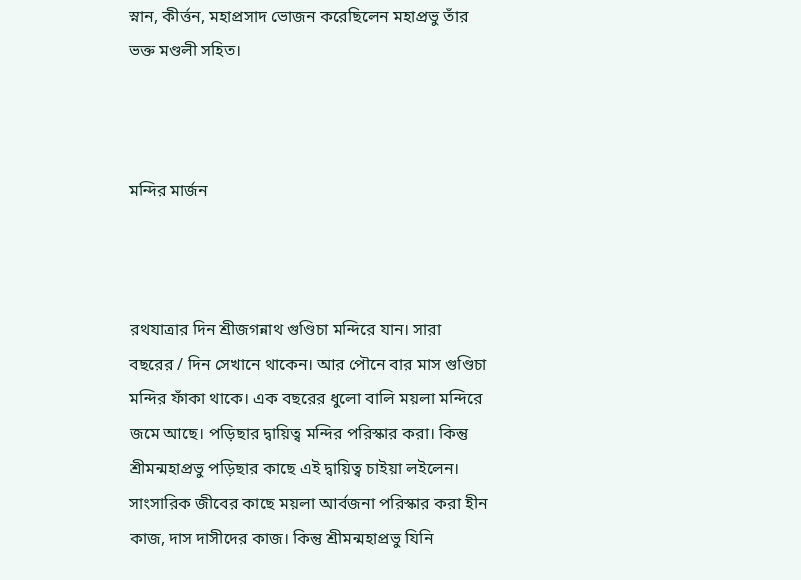স্নান, কীর্ত্তন, মহাপ্রসাদ ভোজন করেছিলেন মহাপ্রভু তাঁর ভক্ত মণ্ডলী সহিত।



মন্দির মার্জন



রথযাত্রার দিন শ্রীজগন্নাথ গুণ্ডিচা মন্দিরে যান। সারা বছরের / দিন সেখানে থাকেন। আর পৌনে বার মাস গুণ্ডিচা মন্দির ফাঁকা থাকে। এক বছরের ধুলো বালি ময়লা মন্দিরে জমে আছে। পড়িছার দ্বায়িত্ব মন্দির পরিস্কার করা। কিন্তু শ্রীমন্মহাপ্রভু পড়িছার কাছে এই দ্বায়িত্ব চাইয়া লইলেন। সাংসারিক জীবের কাছে ময়লা আর্বজনা পরিস্কার করা হীন কাজ, দাস দাসীদের কাজ। কিন্তু শ্রীমন্মহাপ্রভু যিনি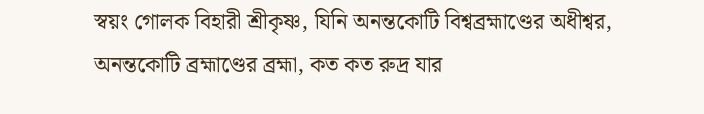স্বয়ং গোলক বিহারী শ্রীকৃষ্ণ, যিনি অনন্তকোটি বিশ্বব্রহ্মাণ্ডের অধীশ্বর, অনন্তকোটি ব্রহ্মাণ্ডের ব্রহ্মা, কত কত রুদ্র যার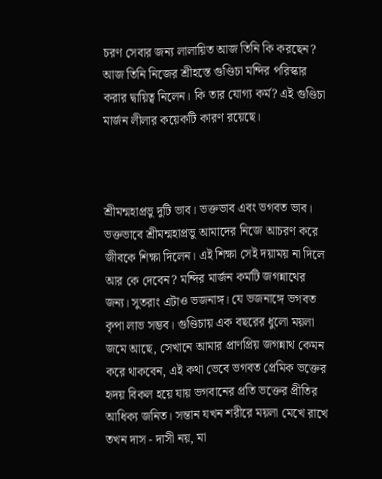চরণ সেবার জন্য লালায়িত আজ তিনি কি করছেন? আজ তিনি নিজের শ্রীহস্তে গুণ্ডিচা মন্দির পরিস্কার করার দ্বায়িত্ব নিলেন। কি তার যোগ্য কর্ম? এই গুণ্ডিচা মার্জন লীলার কয়েকটি কারণ রয়েছে।



শ্রীমন্মহাপ্রভু দুটি ভাব। ভক্তভাব এবং ভগবত ভাব। ভক্তভাবে শ্রীমন্মহাপ্রভু আমাদের নিজে আচরণ করে জীবকে শিক্ষা দিলেন। এই শিক্ষা সেই দয়াময় না দিলে আর কে দেবেন? মন্দির মার্জন কর্মটি জগন্নাথের জন্য। সুতরাং এটাও ভজনাঙ্গ। যে ভজনাঙ্গে ভগবত কৃপা লাভ সম্ভব। গুণ্ডিচায় এক বছরের ধুলো ময়লা জমে আছে, সেখানে আমার প্রাণপ্রিয় জগন্নাথ কেমন করে থাকবেন, এই কথা ভেবে ভগবত প্রেমিক ভক্তের হৃদয় বিকল হয়ে যায় ভগবানের প্রতি ভক্তের প্রীতির আধিক্য জনিত। সন্তান যখন শরীরে ময়লা মেখে রাখে তখন দাস - দাসী নয়, মা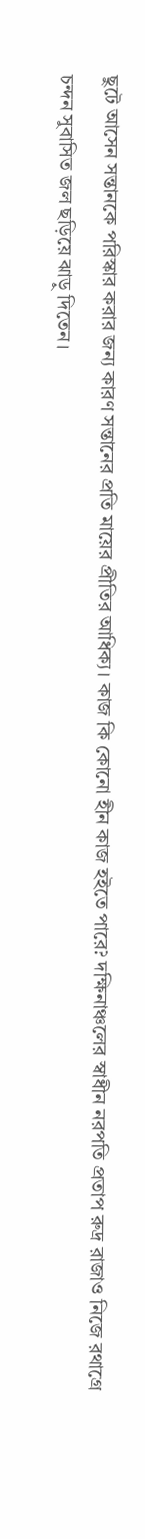ছুটে আসেন সন্তানকে পরিস্কার করার জন্য কারণ সন্তানের প্রতি মায়ের প্রীতির আধিক্য। কাজ কি কোনো হীন কাজ হইতে পারে? দক্ষিনাঞ্চলের স্বাধীন নরপতি প্রতাপ রুদ্র রাজাও নিজে রথাগ্রে চন্দন সুবাসিত জল ছড়িয়ে ঝাড়ু দিতেন।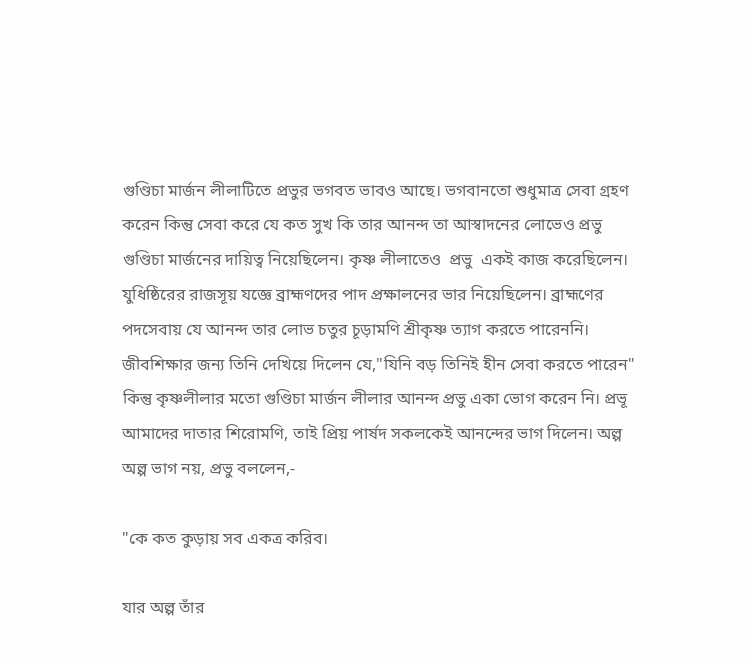গুণ্ডিচা মার্জন লীলাটিতে প্রভুর ভগবত ভাবও আছে। ভগবানতো শুধুমাত্র সেবা গ্রহণ করেন কিন্তু সেবা করে যে কত সুখ কি তার আনন্দ তা আস্বাদনের লোভেও প্রভু গুণ্ডিচা মার্জনের দায়িত্ব নিয়েছিলেন। কৃষ্ণ লীলাতেও  প্রভু  একই কাজ করেছিলেন। যুধিষ্ঠিরের রাজসূয় যজ্ঞে ব্রাহ্মণদের পাদ প্রক্ষালনের ভার নিয়েছিলেন। ব্রাহ্মণের পদসেবায় যে আনন্দ তার লোভ চতুর চূড়ামণি শ্রীকৃষ্ণ ত্যাগ করতে পারেননি। জীবশিক্ষার জন্য তিনি দেখিয়ে দিলেন যে,"যিনি বড় তিনিই হীন সেবা করতে পারেন" কিন্তু কৃষ্ণলীলার মতো গুণ্ডিচা মার্জন লীলার আনন্দ প্রভু একা ভোগ করেন নি। প্রভূ আমাদের দাতার শিরোমণি, তাই প্রিয় পার্ষদ সকলকেই আনন্দের ভাগ দিলেন। অল্প অল্প ভাগ নয়, প্রভু বললেন,-

"কে কত কুড়ায় সব একত্র করিব।

যার অল্প তাঁর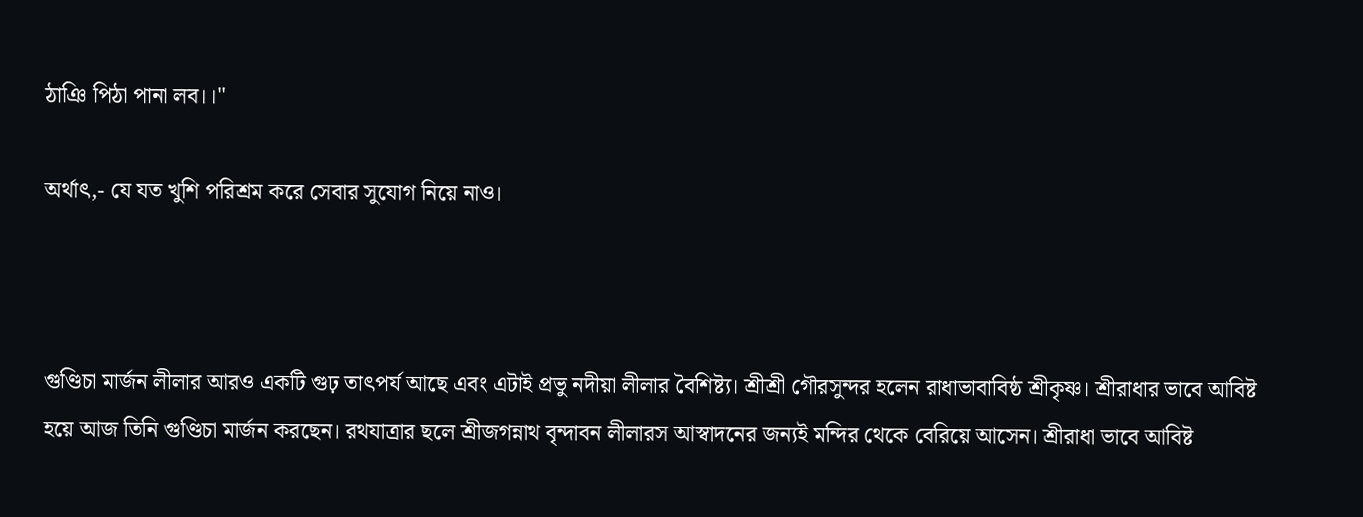ঠাঞি পিঠা পানা লব।।"

অর্থাৎ,- যে যত খুশি পরিশ্রম করে সেবার সুযোগ নিয়ে নাও।



গুণ্ডিচা মার্জন লীলার আরও একটি গুঢ় তাৎপর্য আছে এবং এটাই প্রভু নদীয়া লীলার বৈশিষ্ট্য। শ্রীশ্রী গৌরসুন্দর হলেন রাধাভাবাবিষ্ঠ শ্রীকৃষ্ণ। শ্রীরাধার ভাবে আবিষ্ট হয়ে আজ তিনি গুণ্ডিচা মার্জন করছেন। রথযাত্রার ছলে শ্রীজগন্নাথ বৃন্দাবন লীলারস আস্বাদনের জন্যই মন্দির থেকে বেরিয়ে আসেন। শ্রীরাধা ভাবে আবিষ্ট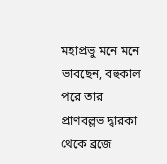মহাপ্রভু মনে মনে ভাবছেন, বহুকাল পরে তার প্রাণবল্লভ দ্বারকা থেকে ব্রজে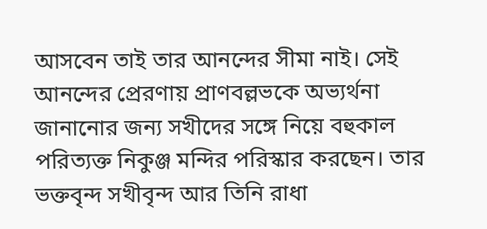আসবেন তাই তার আনন্দের সীমা নাই। সেই আনন্দের প্রেরণায় প্রাণবল্লভকে অভ্যর্থনা জানানোর জন্য সখীদের সঙ্গে নিয়ে বহুকাল পরিত্যক্ত নিকুঞ্জ মন্দির পরিস্কার করছেন। তার ভক্তবৃন্দ সখীবৃন্দ আর তিনি রাধা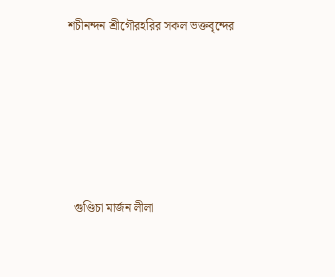শচীনন্দন শ্রীগৌরহরির সকল ভক্তবৃন্দের







  গুণ্ডিচা মার্জন লীলা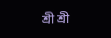শ্রী শ্রী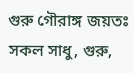গুরু গৌরাঙ্গ জয়তঃ সকল সাধু, গুরু,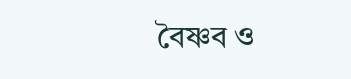বৈষ্ণব ও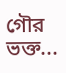গৌর ভক্ত...